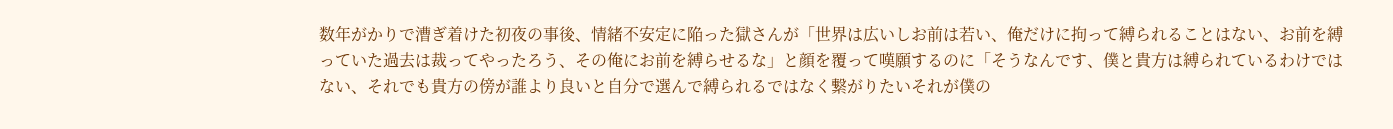数年がかりで漕ぎ着けた初夜の事後、情緒不安定に陥った獄さんが「世界は広いしお前は若い、俺だけに拘って縛られることはない、お前を縛っていた過去は裁ってやったろう、その俺にお前を縛らせるな」と顔を覆って嘆願するのに「そうなんです、僕と貴方は縛られているわけではない、それでも貴方の傍が誰より良いと自分で選んで縛られるではなく繋がりたいそれが僕の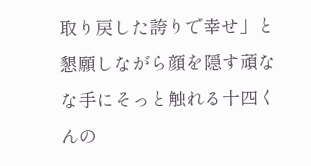取り戻した誇りで幸せ」と懇願しながら顔を隠す頑なな手にそっと触れる十四くんの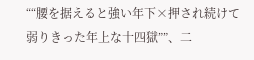““腰を据えると強い年下×押され続けて弱りきった年上な十四獄””、二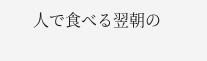人で食べる翌朝の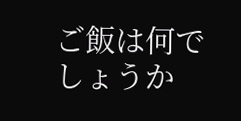ご飯は何でしょうか